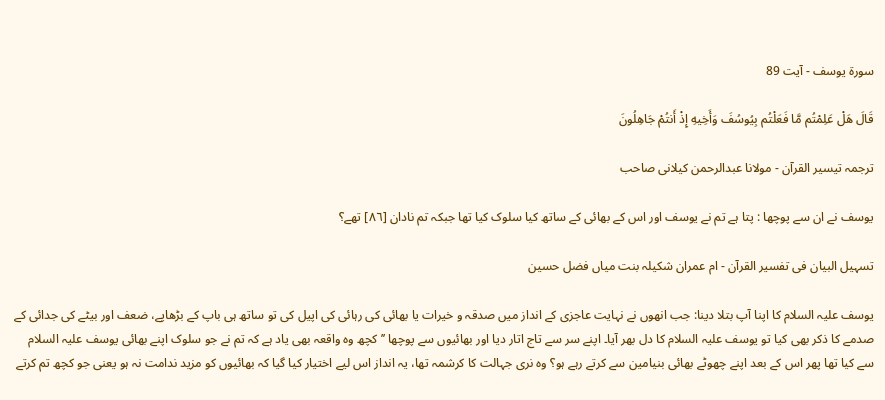سورة یوسف - آیت 89

قَالَ هَلْ عَلِمْتُم مَّا فَعَلْتُم بِيُوسُفَ وَأَخِيهِ إِذْ أَنتُمْ جَاهِلُونَ

ترجمہ تیسیر القرآن - مولانا عبدالرحمن کیلانی صاحب

یوسف نے ان سے پوچھا : پتا ہے تم نے یوسف اور اس کے بھائی کے ساتھ کیا سلوک کیا تھا جبکہ تم نادان [٨٦] تھے؟

تسہیل البیان فی تفسیر القرآن - ام عمران شکیلہ بنت میاں فضل حسین

یوسف علیہ السلام کا اپنا آپ بتلا دینا: جب انھوں نے نہایت عاجزی کے انداز میں صدقہ و خیرات یا بھائی کی رہائی کی اپیل کی تو ساتھ ہی باپ کے بڑھاپے، ضعف اور بیٹے کی جدائی کے صدمے کا ذکر بھی کیا تو یوسف علیہ السلام کا دل بھر آیا۔ اپنے سر سے تاج اتار دیا اور بھائیوں سے پوچھا ’’کچھ وہ واقعہ بھی یاد ہے کہ تم نے جو سلوک اپنے بھائی یوسف علیہ السلام سے کیا تھا پھر اس کے بعد اپنے چھوٹے بھائی بنیامین سے کرتے رہے ہو؟ وہ نری جہالت کا کرشمہ تھا، یہ انداز اس لیے اختیار کیا گیا کہ بھائیوں کو مزید ندامت نہ ہو یعنی جو کچھ تم کرتے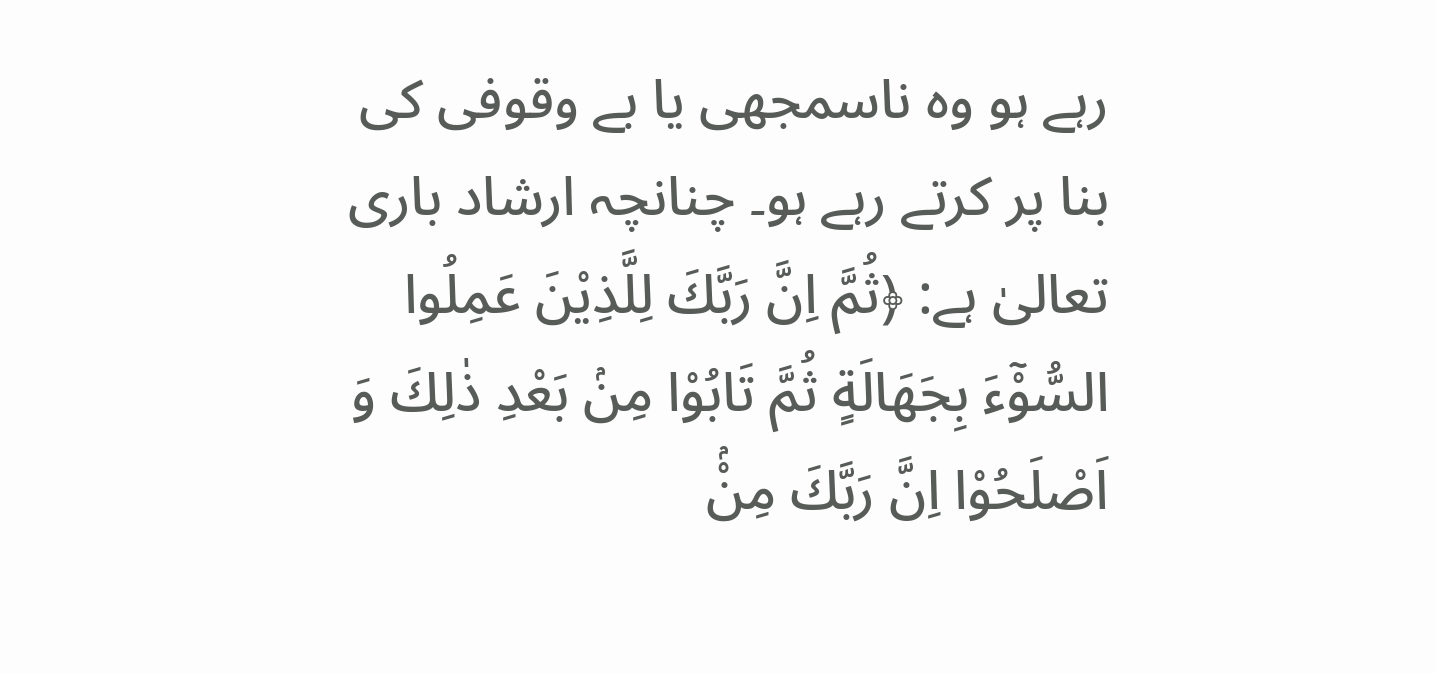رہے ہو وہ ناسمجھی یا بے وقوفی کی بنا پر کرتے رہے ہو۔ چنانچہ ارشاد باری تعالیٰ ہے: ﴿ثُمَّ اِنَّ رَبَّكَ لِلَّذِيْنَ عَمِلُوا السُّوْٓءَ بِجَهَالَةٍ ثُمَّ تَابُوْا مِنۢ بَعْدِ ذٰلِكَ وَ اَصْلَحُوْا اِنَّ رَبَّكَ مِنْۢ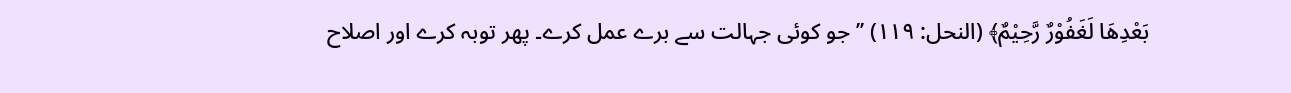بَعْدِهَا لَغَفُوْرٌ رَّحِيْمٌ﴾ (النحل: ۱۱۹) ’’جو کوئی جہالت سے برے عمل کرے۔ پھر توبہ کرے اور اصلاح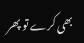بھی کرے تو پھر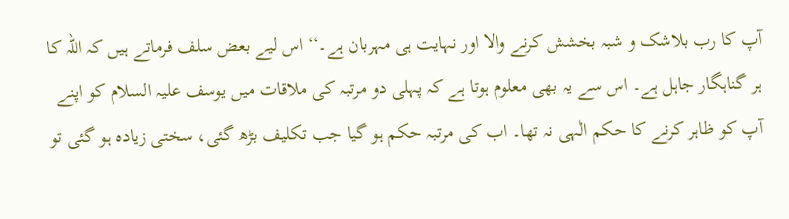آپ کا رب بلاشک و شبہ بخشش کرنے والا اور نہایت ہی مہربان ہے۔‘‘ اس لیے بعض سلف فرماتے ہیں کہ اللہ کا ہر گناہگار جاہل ہے۔ اس سے یہ بھی معلوم ہوتا ہے کہ پہلی دو مرتبہ کی ملاقات میں یوسف علیہ السلام کو اپنے آپ کو ظاہر کرنے کا حکم الٰہی نہ تھا۔ اب کی مرتبہ حکم ہو گیا جب تکلیف بڑھ گئی، سختی زیادہ ہو گئی تو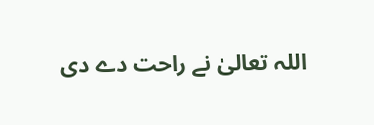اللہ تعالیٰ نے راحت دے دی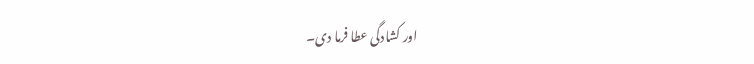اور کشادگی عطا فرما دی۔